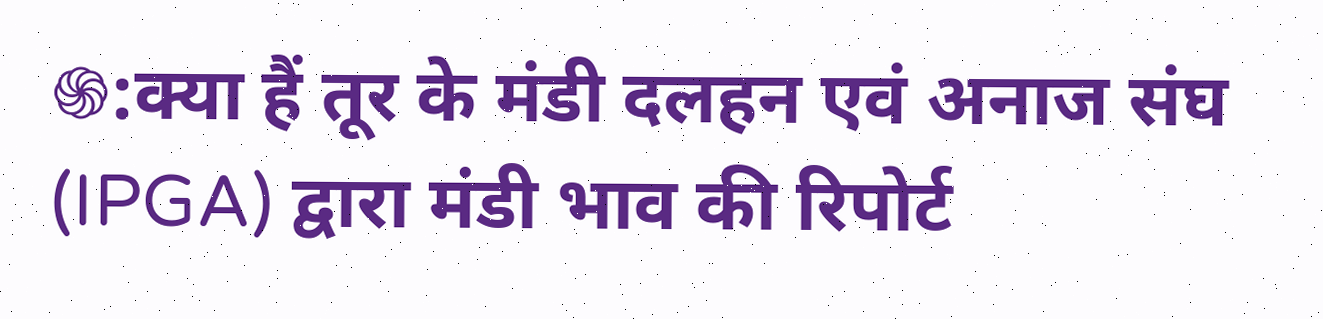֍:क्या हैं तूर के मंडी दलहन एवं अनाज संघ (IPGA) द्वारा मंडी भाव की रिपोर्ट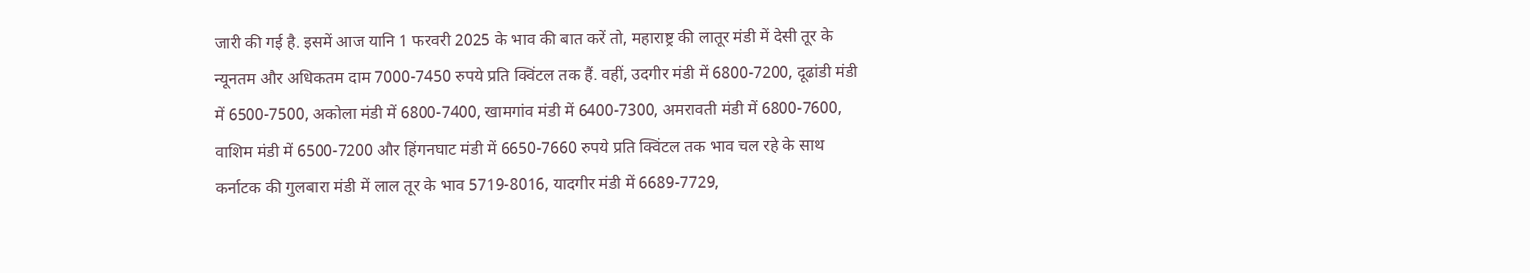जारी की गई है. इसमें आज यानि 1 फरवरी 2025 के भाव की बात करें तो, महाराष्ट्र की लातूर मंडी में देसी तूर के न्यूनतम और अधिकतम दाम 7000-7450 रुपये प्रति क्विंटल तक हैं. वहीं, उदगीर मंडी में 6800-7200, दूढांडी मंडी में 6500-7500, अकोला मंडी में 6800-7400, खामगांव मंडी में 6400-7300, अमरावती मंडी में 6800-7600, वाशिम मंडी में 6500-7200 और हिंगनघाट मंडी में 6650-7660 रुपये प्रति क्विंटल तक भाव चल रहे के साथ कर्नाटक की गुलबारा मंडी में लाल तूर के भाव 5719-8016, यादगीर मंडी में 6689-7729,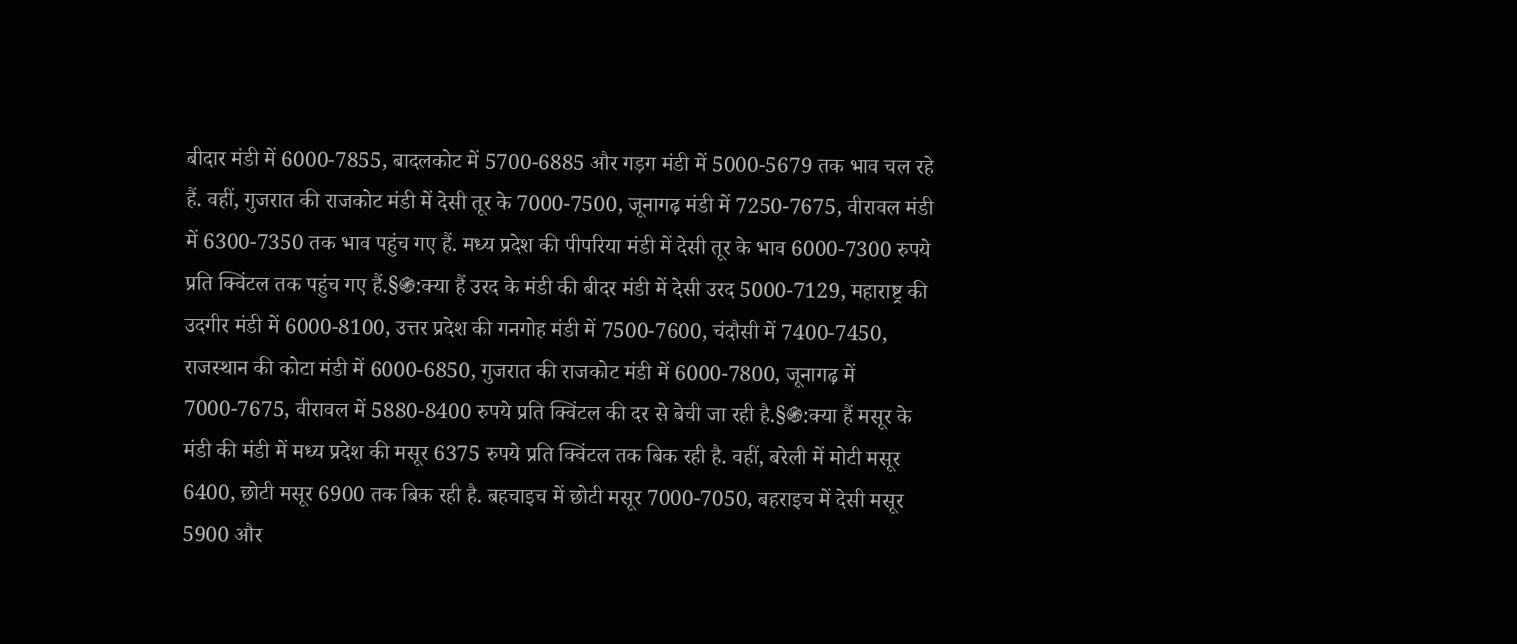बीदार मंडी में 6000-7855, बादलकोट में 5700-6885 और गड़ग मंडी में 5000-5679 तक भाव चल रहे हैं. वहीं, गुजरात की राजकोट मंडी में देसी तूर के 7000-7500, जूनागढ़ मंडी में 7250-7675, वीरावल मंडी में 6300-7350 तक भाव पहुंच गए हैं. मध्य प्रदेश की पीपरिया मंडी में देसी तूर के भाव 6000-7300 रुपये प्रति क्विंटल तक पहुंच गए हैं.§֍:क्या हैं उरद के मंडी की बीदर मंडी में देसी उरद 5000-7129, महाराष्ट्र की उदगीर मंडी में 6000-8100, उत्तर प्रदेश की गनगोह मंडी में 7500-7600, चंदौसी में 7400-7450, राजस्थान की कोटा मंडी में 6000-6850, गुजरात की राजकोट मंडी में 6000-7800, जूनागढ़ में 7000-7675, वीरावल में 5880-8400 रुपये प्रति क्विंटल की दर से बेची जा रही है.§֍:क्या हैं मसूर के मंडी की मंडी में मध्य प्रदेश की मसूर 6375 रुपये प्रति क्विंटल तक बिक रही है. वहीं, बरेली में मोटी मसूर 6400, छोटी मसूर 6900 तक बिक रही है. बहचाइच में छोटी मसूर 7000-7050, बहराइच में देसी मसूर 5900 और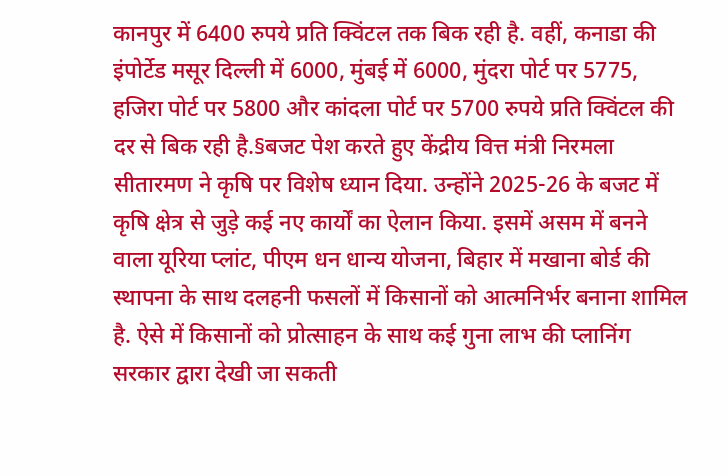कानपुर में 6400 रुपये प्रति क्विंटल तक बिक रही है. वहीं, कनाडा की इंपोर्टेड मसूर दिल्ली में 6000, मुंबई में 6000, मुंदरा पोर्ट पर 5775, हजिरा पोर्ट पर 5800 और कांदला पोर्ट पर 5700 रुपये प्रति क्विंटल की दर से बिक रही है.§बजट पेश करते हुए केंद्रीय वित्त मंत्री निरमला सीतारमण ने कृषि पर विशेष ध्यान दिया. उन्होंने 2025-26 के बजट में कृषि क्षेत्र से जुड़े कई नए कार्यों का ऐलान किया. इसमें असम में बनने वाला यूरिया प्लांट, पीएम धन धान्य योजना, बिहार में मखाना बोर्ड की स्थापना के साथ दलहनी फसलों में किसानों को आत्मनिर्भर बनाना शामिल है. ऐसे में किसानों को प्रोत्साहन के साथ कई गुना लाभ की प्लानिंग सरकार द्वारा देखी जा सकती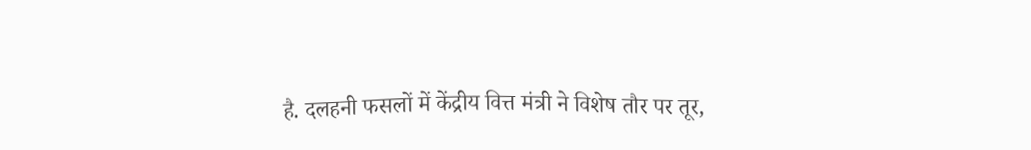है. दलहनी फसलों में केंद्रीय वित्त मंत्री ने विशेष तौर पर तूर,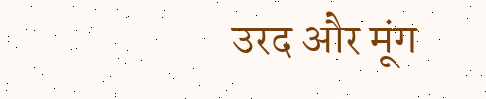उरद और मूंग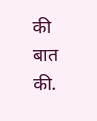की बात की.